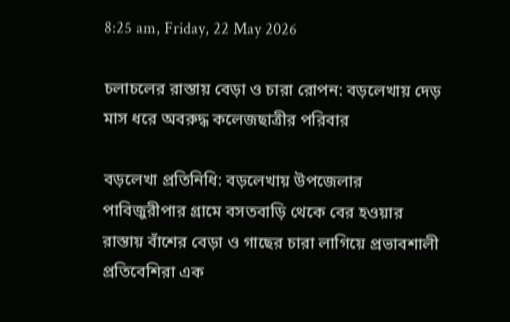8:25 am, Friday, 22 May 2026

চলাচলের রাস্তায় বেড়া ও চারা রোপন: বড়লেখায় দেড় মাস ধরে অবরুদ্ধ কলেজছাত্রীর পরিবার

বড়লেখা প্রতিনিধি: বড়লেখায় উপজেলার পাবিজুরীপার গ্রামে বসতবাড়ি থেকে বের হওয়ার রাস্তায় বাঁশের বেড়া ও গাছের চারা লাগিয়ে প্রভাবশালী প্রতিবেশিরা এক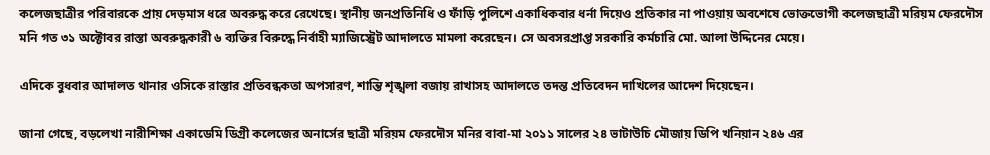কলেজছাত্রীর পরিবারকে প্রায় দেড়মাস ধরে অবরুদ্ধ করে রেখেছে। স্থানীয় জনপ্রতিনিধি ও ফাঁড়ি পুলিশে একাধিকবার ধর্না দিয়েও প্রতিকার না পাওয়ায় অবশেষে ভোক্তভোগী কলেজছাত্রী মরিয়ম ফেরদৌস মনি গত ৩১ অক্টোবর রাস্তা অবরুদ্ধকারী ৬ ব্যক্তির বিরুদ্ধে নির্বাহী ম্যাজিস্ট্রেট আদালতে মামলা করেছেন। সে অবসরপ্রাপ্ত সরকারি কর্মচারি মো. আলা উদ্দিনের মেয়ে।

এদিকে বুধবার আদালত থানার ওসিকে রাস্তার প্রতিবন্ধকতা অপসারণ, শান্তি শৃঙ্খলা বজায় রাখাসহ আদালতে তদন্ত প্রতিবেদন দাখিলের আদেশ দিয়েছেন।

জানা গেছে, বড়লেখা নারীশিক্ষা একাডেমি ডিগ্রী কলেজের অনার্সের ছাত্রী মরিয়ম ফেরদৌস মনির বাবা-মা ২০১১ সালের ২৪ ভাটাউচি মৌজায় ডিপি খনিয়ান ২৪৬ এর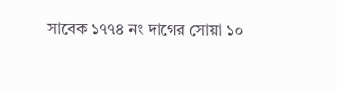সাবেক ১৭৭৪ নং দাগের সোয়া ১০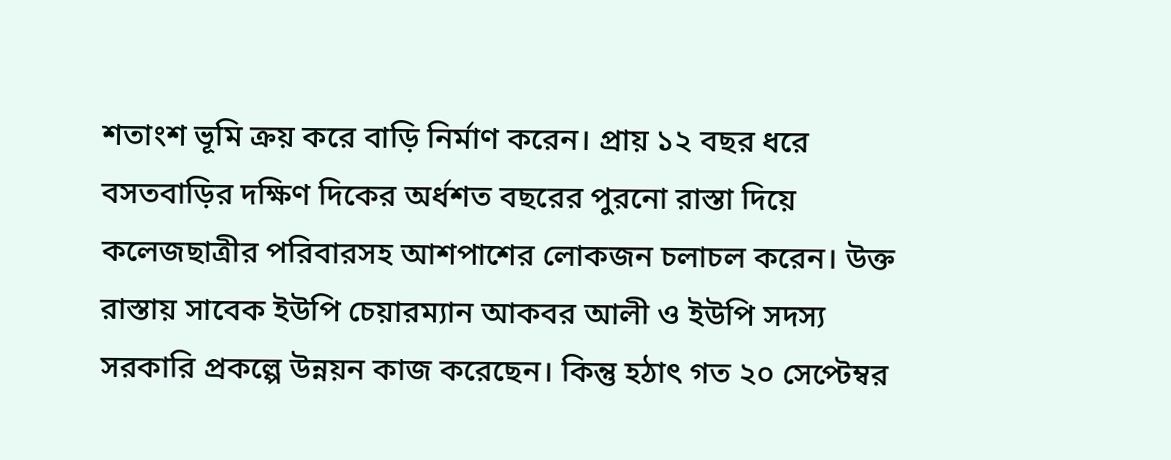শতাংশ ভূমি ক্রয় করে বাড়ি নির্মাণ করেন। প্রায় ১২ বছর ধরে বসতবাড়ির দক্ষিণ দিকের অর্ধশত বছরের পুরনো রাস্তা দিয়ে কলেজছাত্রীর পরিবারসহ আশপাশের লোকজন চলাচল করেন। উক্ত রাস্তায় সাবেক ইউপি চেয়ারম্যান আকবর আলী ও ইউপি সদস্য সরকারি প্রকল্পে উন্নয়ন কাজ করেছেন। কিন্তু হঠাৎ গত ২০ সেপ্টেম্বর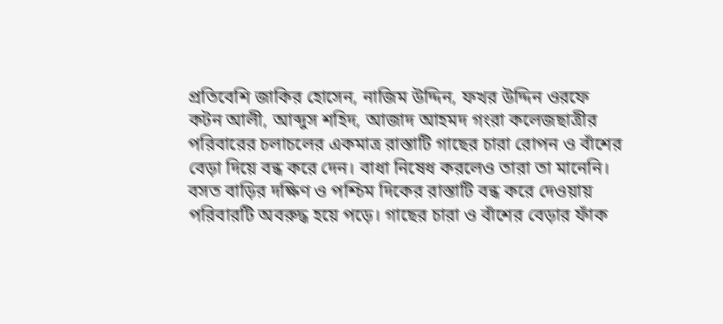প্রতিবেশি জাকির হোসেন, নাজিম উদ্দিন, ফখর উদ্দিন ওরফে কটন আলী, আব্দুস শহিদ, আজাদ আহমদ গংরা কলেজছাত্রীর পরিবারের চলাচলের একমাত্র রাস্তাটি গাছের চারা রোপন ও বাঁশের বেড়া দিয়ে বন্ধ করে দেন। বাধা নিষেধ করলেও তারা তা মানেনি। বসত বাড়ির দক্ষিণ ও পশ্চিম দিকের রাস্তাটি বন্ধ করে দেওয়ায় পরিবারটি অবরুদ্ধ হয়ে পড়ে। গাছের চারা ও বাঁশের বেড়ার ফাঁক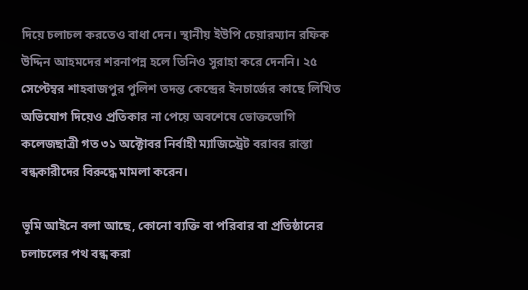দিয়ে চলাচল করতেও বাধা দেন। স্থানীয় ইউপি চেয়ারম্যান রফিক উদ্দিন আহমদের শরনাপন্ন হলে তিনিও সুরাহা করে দেননি। ২৫ সেপ্টেম্বর শাহবাজপুর পুলিশ তদন্ত কেন্দ্রের ইনচার্জের কাছে লিখিত অভিযোগ দিয়েও প্রতিকার না পেয়ে অবশেষে ভোক্তভোগি কলেজছাত্রী গত ৩১ অক্টোবর নির্বাহী ম্যাজিস্ট্রেট বরাবর রাস্তা বন্ধকারীদের বিরুদ্ধে মামলা করেন।

ভূমি আইনে বলা আছে, কোনো ব্যক্তি বা পরিবার বা প্রতিষ্ঠানের চলাচলের পথ বন্ধ করা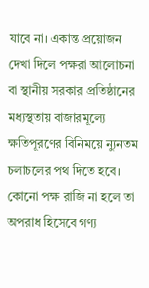যাবে না। একান্ত প্রয়োজন দেখা দিলে পক্ষরা আলোচনা বা স্থানীয় সরকার প্রতিষ্ঠানের মধ্যস্থতায় বাজারমূল্যে ক্ষতিপূরণের বিনিময়ে ন্যুনতম চলাচলের পথ দিতে হবে। কোনো পক্ষ রাজি না হলে তা অপরাধ হিসেবে গণ্য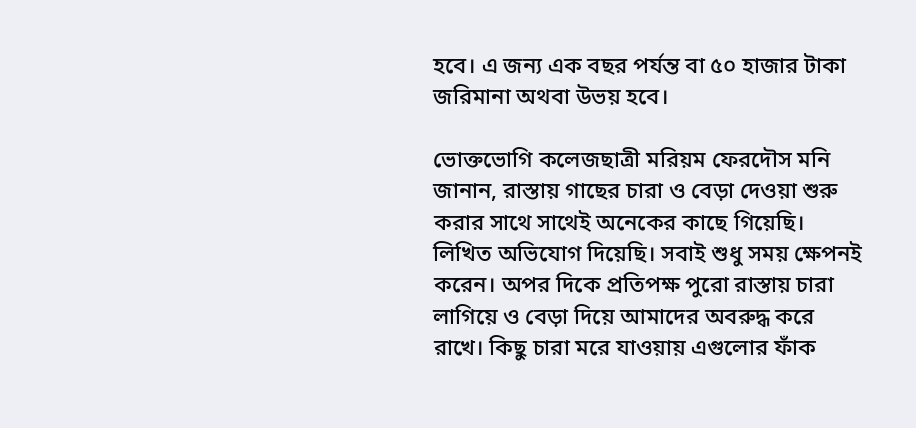হবে। এ জন্য এক বছর পর্যন্ত বা ৫০ হাজার টাকা জরিমানা অথবা উভয় হবে।

ভোক্তভোগি কলেজছাত্রী মরিয়ম ফেরদৌস মনি জানান, রাস্তায় গাছের চারা ও বেড়া দেওয়া শুরু করার সাথে সাথেই অনেকের কাছে গিয়েছি। লিখিত অভিযোগ দিয়েছি। সবাই শুধু সময় ক্ষেপনই করেন। অপর দিকে প্রতিপক্ষ পুরো রাস্তায় চারা লাগিয়ে ও বেড়া দিয়ে আমাদের অবরুদ্ধ করে রাখে। কিছু চারা মরে যাওয়ায় এগুলোর ফাঁক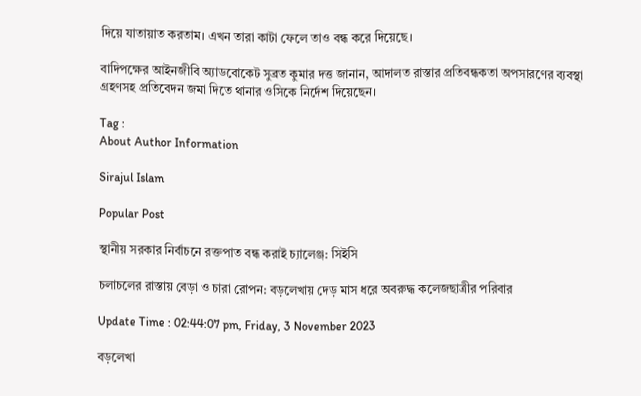দিয়ে যাতায়াত করতাম। এখন তারা কাটা ফেলে তাও বন্ধ করে দিয়েছে।

বাদিপক্ষের আইনজীবি অ্যাডবোকেট সুব্রত কুমার দত্ত জানান, আদালত রাস্তার প্রতিবন্ধকতা অপসারণের ব্যবস্থা গ্রহণসহ প্রতিবেদন জমা দিতে থানার ওসিকে নির্দেশ দিয়েছেন।

Tag :
About Author Information

Sirajul Islam

Popular Post

স্থানীয় সরকার নির্বাচনে রক্তপাত বন্ধ করাই চ্যালেঞ্জ: সিইসি

চলাচলের রাস্তায় বেড়া ও চারা রোপন: বড়লেখায় দেড় মাস ধরে অবরুদ্ধ কলেজছাত্রীর পরিবার

Update Time : 02:44:07 pm, Friday, 3 November 2023

বড়লেখা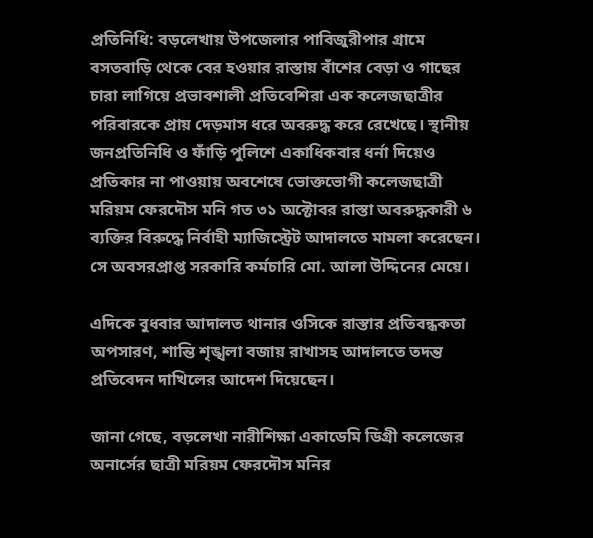প্রতিনিধি: বড়লেখায় উপজেলার পাবিজুরীপার গ্রামে বসতবাড়ি থেকে বের হওয়ার রাস্তায় বাঁশের বেড়া ও গাছের চারা লাগিয়ে প্রভাবশালী প্রতিবেশিরা এক কলেজছাত্রীর পরিবারকে প্রায় দেড়মাস ধরে অবরুদ্ধ করে রেখেছে। স্থানীয় জনপ্রতিনিধি ও ফাঁড়ি পুলিশে একাধিকবার ধর্না দিয়েও প্রতিকার না পাওয়ায় অবশেষে ভোক্তভোগী কলেজছাত্রী মরিয়ম ফেরদৌস মনি গত ৩১ অক্টোবর রাস্তা অবরুদ্ধকারী ৬ ব্যক্তির বিরুদ্ধে নির্বাহী ম্যাজিস্ট্রেট আদালতে মামলা করেছেন। সে অবসরপ্রাপ্ত সরকারি কর্মচারি মো. আলা উদ্দিনের মেয়ে।

এদিকে বুধবার আদালত থানার ওসিকে রাস্তার প্রতিবন্ধকতা অপসারণ, শান্তি শৃঙ্খলা বজায় রাখাসহ আদালতে তদন্ত প্রতিবেদন দাখিলের আদেশ দিয়েছেন।

জানা গেছে, বড়লেখা নারীশিক্ষা একাডেমি ডিগ্রী কলেজের অনার্সের ছাত্রী মরিয়ম ফেরদৌস মনির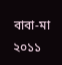বাবা-মা ২০১১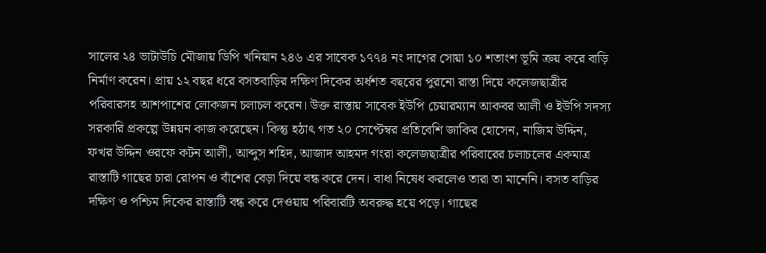সালের ২৪ ভাটাউচি মৌজায় ডিপি খনিয়ান ২৪৬ এর সাবেক ১৭৭৪ নং দাগের সোয়া ১০ শতাংশ ভূমি ক্রয় করে বাড়ি নির্মাণ করেন। প্রায় ১২ বছর ধরে বসতবাড়ির দক্ষিণ দিকের অর্ধশত বছরের পুরনো রাস্তা দিয়ে কলেজছাত্রীর পরিবারসহ আশপাশের লোকজন চলাচল করেন। উক্ত রাস্তায় সাবেক ইউপি চেয়ারম্যান আকবর আলী ও ইউপি সদস্য সরকারি প্রকল্পে উন্নয়ন কাজ করেছেন। কিন্তু হঠাৎ গত ২০ সেপ্টেম্বর প্রতিবেশি জাকির হোসেন, নাজিম উদ্দিন, ফখর উদ্দিন ওরফে কটন আলী, আব্দুস শহিদ, আজাদ আহমদ গংরা কলেজছাত্রীর পরিবারের চলাচলের একমাত্র রাস্তাটি গাছের চারা রোপন ও বাঁশের বেড়া দিয়ে বন্ধ করে দেন। বাধা নিষেধ করলেও তারা তা মানেনি। বসত বাড়ির দক্ষিণ ও পশ্চিম দিকের রাস্তাটি বন্ধ করে দেওয়ায় পরিবারটি অবরুদ্ধ হয়ে পড়ে। গাছের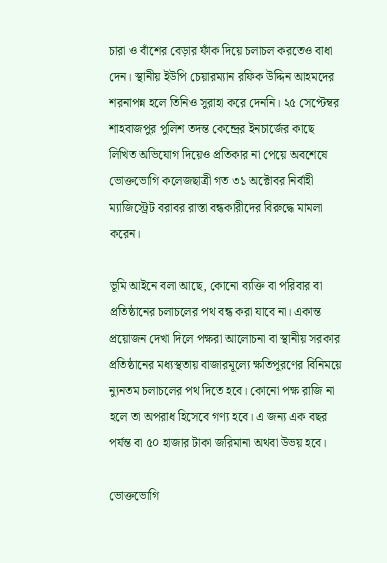চারা ও বাঁশের বেড়ার ফাঁক দিয়ে চলাচল করতেও বাধা দেন। স্থানীয় ইউপি চেয়ারম্যান রফিক উদ্দিন আহমদের শরনাপন্ন হলে তিনিও সুরাহা করে দেননি। ২৫ সেপ্টেম্বর শাহবাজপুর পুলিশ তদন্ত কেন্দ্রের ইনচার্জের কাছে লিখিত অভিযোগ দিয়েও প্রতিকার না পেয়ে অবশেষে ভোক্তভোগি কলেজছাত্রী গত ৩১ অক্টোবর নির্বাহী ম্যাজিস্ট্রেট বরাবর রাস্তা বন্ধকারীদের বিরুদ্ধে মামলা করেন।

ভূমি আইনে বলা আছে, কোনো ব্যক্তি বা পরিবার বা প্রতিষ্ঠানের চলাচলের পথ বন্ধ করা যাবে না। একান্ত প্রয়োজন দেখা দিলে পক্ষরা আলোচনা বা স্থানীয় সরকার প্রতিষ্ঠানের মধ্যস্থতায় বাজারমূল্যে ক্ষতিপূরণের বিনিময়ে ন্যুনতম চলাচলের পথ দিতে হবে। কোনো পক্ষ রাজি না হলে তা অপরাধ হিসেবে গণ্য হবে। এ জন্য এক বছর পর্যন্ত বা ৫০ হাজার টাকা জরিমানা অথবা উভয় হবে।

ভোক্তভোগি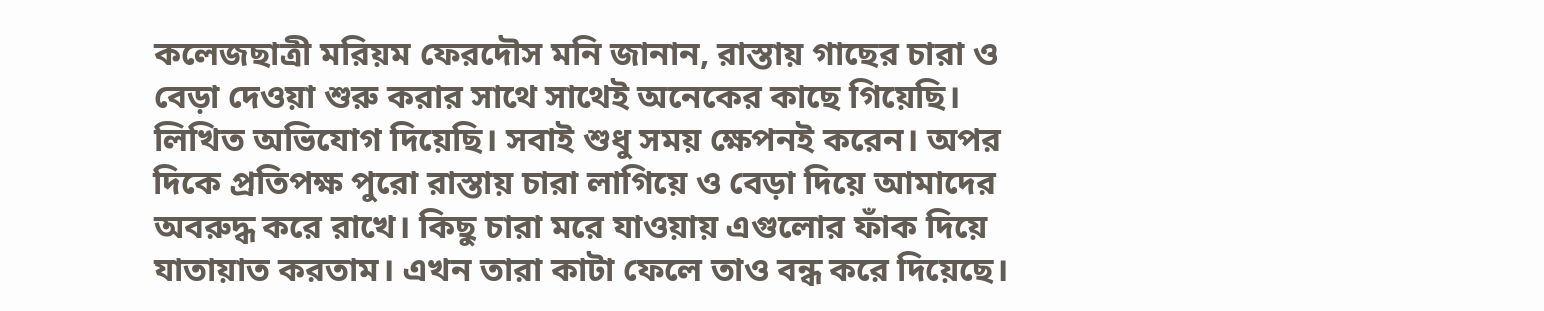কলেজছাত্রী মরিয়ম ফেরদৌস মনি জানান, রাস্তায় গাছের চারা ও বেড়া দেওয়া শুরু করার সাথে সাথেই অনেকের কাছে গিয়েছি। লিখিত অভিযোগ দিয়েছি। সবাই শুধু সময় ক্ষেপনই করেন। অপর দিকে প্রতিপক্ষ পুরো রাস্তায় চারা লাগিয়ে ও বেড়া দিয়ে আমাদের অবরুদ্ধ করে রাখে। কিছু চারা মরে যাওয়ায় এগুলোর ফাঁক দিয়ে যাতায়াত করতাম। এখন তারা কাটা ফেলে তাও বন্ধ করে দিয়েছে।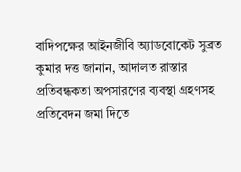বাদিপক্ষের আইনজীবি অ্যাডবোকেট সুব্রত কুমার দত্ত জানান, আদালত রাস্তার প্রতিবন্ধকতা অপসারণের ব্যবস্থা গ্রহণসহ প্রতিবেদন জমা দিতে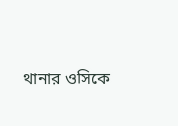থানার ওসিকে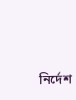নির্দেশ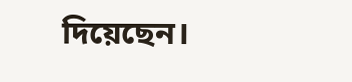দিয়েছেন।